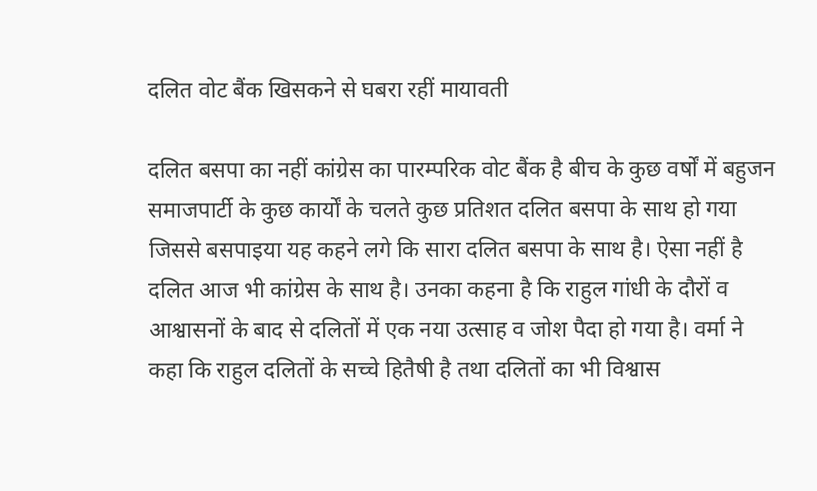दलित वोट बैंक खिसकने से घबरा रहीं मायावती

दलित बसपा का नहीं कांग्रेस का पारम्परिक वोट बैंक है बीच के कुछ वर्षों में बहुजन समाजपार्टी के कुछ कार्यों के चलते कुछ प्रतिशत दलित बसपा के साथ हो गया जिससे बसपाइया यह कहने लगे कि सारा दलित बसपा के साथ है। ऐसा नहीं है दलित आज भी कांग्रेस के साथ है। उनका कहना है कि राहुल गांधी के दौरों व आश्वासनों के बाद से दलितों में एक नया उत्साह व जोश पैदा हो गया है। वर्मा ने कहा कि राहुल दलितों के सच्चे हितैषी है तथा दलितों का भी विश्वास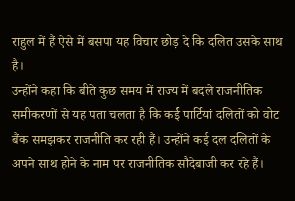राहुल में हैं ऐसे में बसपा यह विचार छोड़ दे कि दलित उसके साथ है।
उन्होंने कहा कि बीते कुछ समय में राज्य में बदले राजनीतिक समीकरणों से यह पता चलता है कि कर्ई पार्टियां दलितों को वोट बैंक समझकर राजनीति कर रही हैं। उन्होंने कई दल दलितों के अपने साथ होने के नाम पर राजनीतिक सौदेबाजी कर रहे हैं।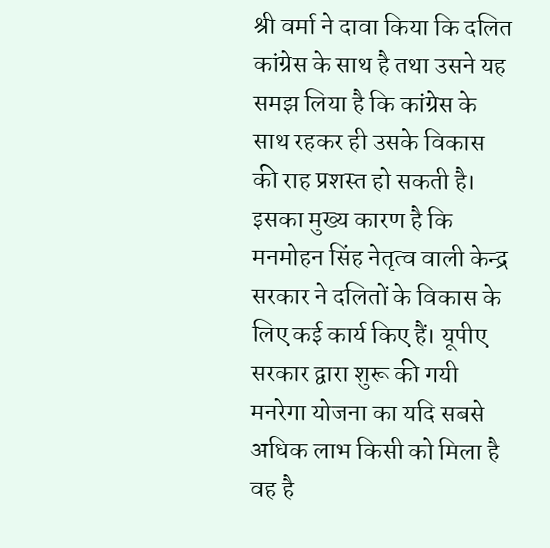श्री वर्मा ने दावा किया कि दलित कांग्रेस के साथ है तथा उसने यह समझ लिया है कि कांग्रेस के साथ रहकर ही उसके विकास की राह प्रशस्त हो सकती है।
इसका मुख्य कारण है कि मनमोहन सिंह नेतृत्व वाली केन्द्र सरकार ने दलितों के विकास के लिए कई कार्य किए हैं। यूपीए सरकार द्वारा शुरू की गयी मनरेगा योजना का यदि सबसे अधिक लाभ किसी को मिला है वह है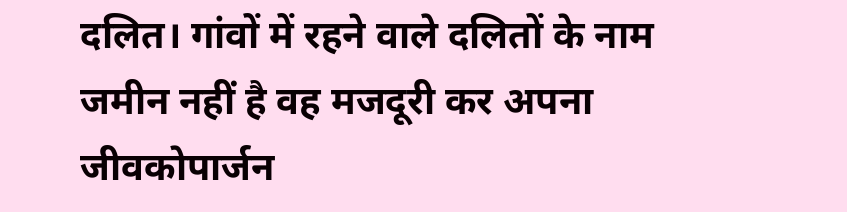दलित। गांवों में रहने वाले दलितों के नाम जमीन नहीं है वह मजदूरी कर अपना जीवकोपार्जन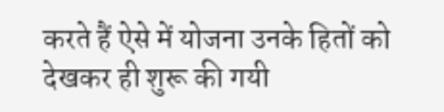करते हैं ऐसे में योजना उनके हितों को देखकर ही शुरू की गयी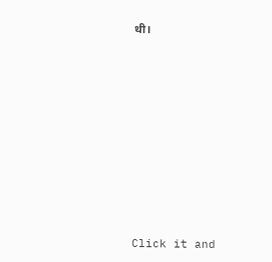थी।












Click it and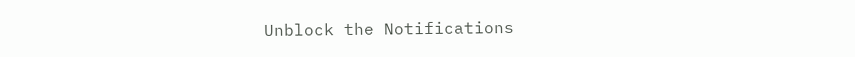Unblock the Notifications